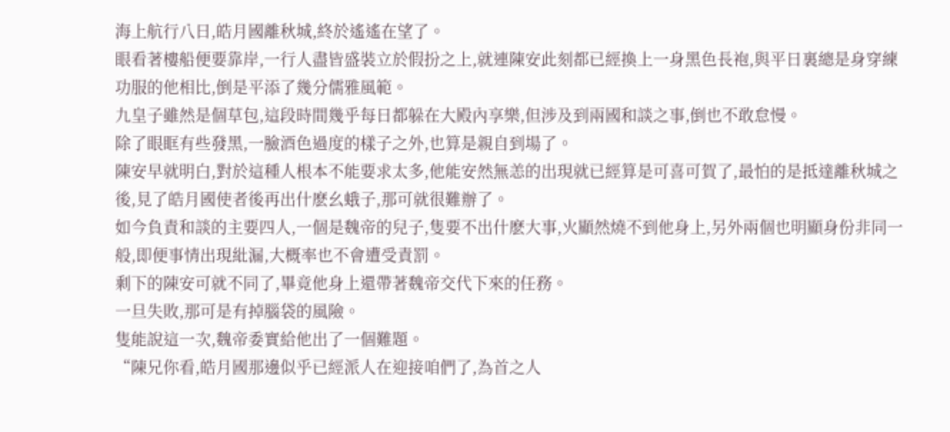海上航行八日,皓月國離秋城,終於遙遙在望了。
眼看著樓船便要靠岸,一行人盡皆盛裝立於假扮之上,就連陳安此刻都已經換上一身黑色長袍,與平日裏總是身穿練功服的他相比,倒是平添了幾分儒雅風範。
九皇子雖然是個草包,這段時間幾乎每日都躲在大殿內享樂,但涉及到兩國和談之事,倒也不敢怠慢。
除了眼眶有些發黑,一臉酒色過度的樣子之外,也算是親自到場了。
陳安早就明白,對於這種人根本不能要求太多,他能安然無恙的出現就已經算是可喜可賀了,最怕的是抵達離秋城之後,見了皓月國使者後再出什麽幺蛾子,那可就很難辦了。
如今負責和談的主要四人,一個是魏帝的兒子,隻要不出什麽大事,火顯然燒不到他身上,另外兩個也明顯身份非同一般,即便事情出現紕漏,大概率也不會遭受責罰。
剩下的陳安可就不同了,畢竟他身上還帶著魏帝交代下來的任務。
一旦失敗,那可是有掉腦袋的風險。
隻能說這一次,魏帝委實給他出了一個難題。
“陳兄你看,皓月國那邊似乎已經派人在迎接咱們了,為首之人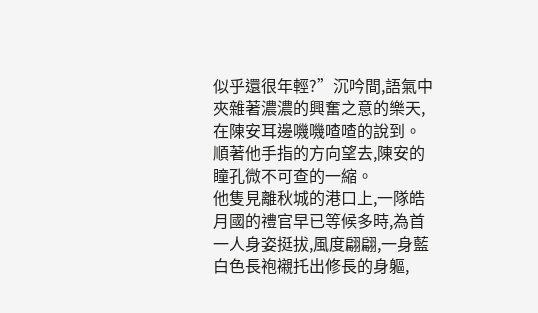似乎還很年輕?”沉吟間,語氣中夾雜著濃濃的興奮之意的樂天,在陳安耳邊嘰嘰喳喳的說到。
順著他手指的方向望去,陳安的瞳孔微不可查的一縮。
他隻見離秋城的港口上,一隊皓月國的禮官早已等候多時,為首一人身姿挺拔,風度翩翩,一身藍白色長袍襯托出修長的身軀,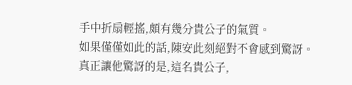手中折扇輕搖,頗有幾分貴公子的氣質。
如果僅僅如此的話,陳安此刻絕對不會感到驚訝。
真正讓他驚訝的是,這名貴公子,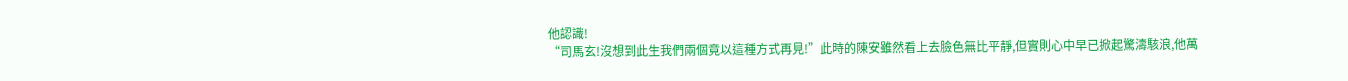他認識!
“司馬玄!沒想到此生我們兩個竟以這種方式再見!”此時的陳安雖然看上去臉色無比平靜,但實則心中早已掀起驚濤駭浪,他萬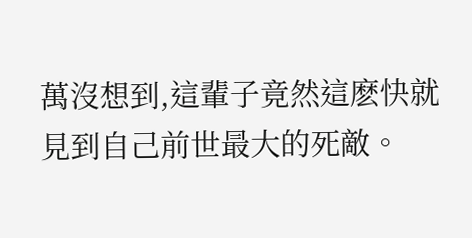萬沒想到,這輩子竟然這麽快就見到自己前世最大的死敵。